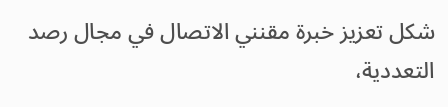شكل تعزيز خبرة مقنني الاتصال في مجال رصد التعددية،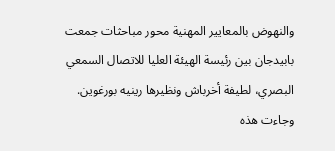والنهوض بالمعايير المهنية محور مباحثات جمعت بابيدجان بين رئيسة الهيئة العليا للاتصال السمعي البصري، لطيفة أخرباش ونظيرها رينيه بورغوين.
وجاءت هذه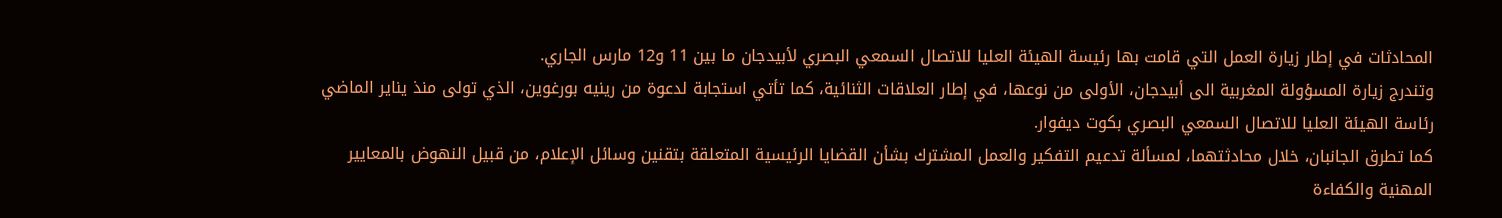المحادثات في إطار زيارة العمل التي قامت بها رئيسة الهيئة العليا للاتصال السمعي البصري لأبيدجان ما بين 11 و12 مارس الجاري.
وتندرج زيارة المسؤولة المغربية الى أبيدجان، الأولى من نوعها، في إطار العلاقات الثنائية، كما تأتي استجابة لدعوة من رينيه بورغوين، الذي تولى منذ يناير الماضي رئاسة الهيئة العليا للاتصال السمعي البصري بكوت ديفوار.
كما تطرق الجانبان، خلال محادثتهما، لمسألة تدعيم التفكير والعمل المشترك بشأن القضايا الرئيسية المتعلقة بتقنين وسائل الإعلام، من قبيل النهوض بالمعايير المهنية والكفاءة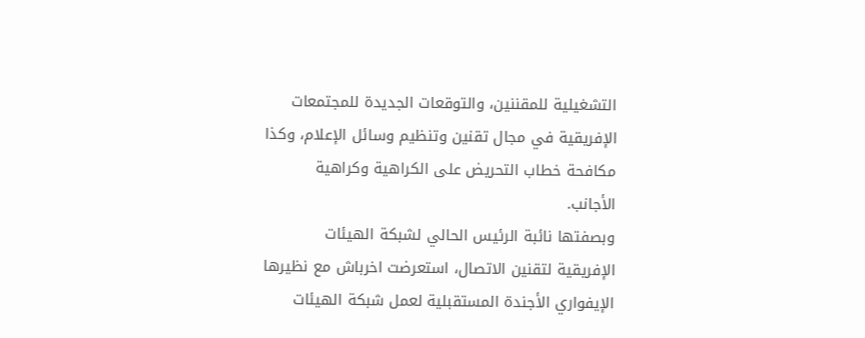التشغيلية للمقننين، والتوقعات الجديدة للمجتمعات الإفريقية في مجال تقنين وتنظيم وسائل الإعلام، وكذا مكافحة خطاب التحريض على الكراهية وكراهية الأجانب.
وبصفتها نائبة الرئيس الحالي لشبكة الهيئات الإفريقية لتقنين الاتصال، استعرضت اخرباش مع نظيرها الإيفواري الأجندة المستقبلية لعمل شبكة الهيئات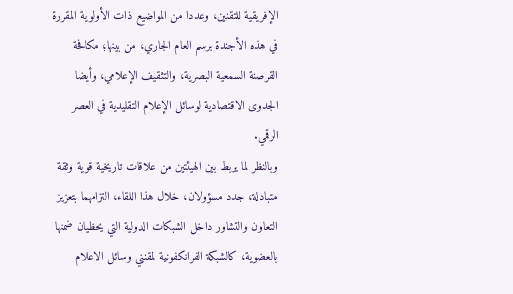الإفريقية للتقنين، وعددا من المواضيع ذات الأولوية المقررة في هذه الأجندة برسم العام الجاري، من بينها؛ مكافحة القرصنة السمعية البصرية، والتثقيف الإعلامي، وأيضا الجدوى الاقتصادية لوسائل الإعلام التقليدية في العصر الرقمي.
وبالنظر لما يربط بين الهيئتين من علاقات تاريخية قوية وثقة متبادلة، جدد مسؤولان، خلال هذا اللقاء، التزامهما بتعزيز التعاون والتشاور داخل الشبكات الدولية التي يحظيان ضمنها بالعضوية، كالشبكة الفرانكفونية لمقنني وسائل الاعلام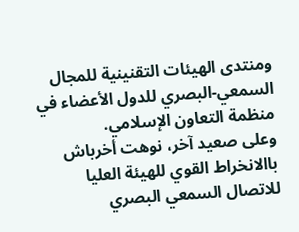ومنتدى الهيئات التقنينية للمجال السمعي-البصري للدول الأعضاء في منظمة التعاون الإسلامي.
وعلى صعيد آخر، نوهت أخرباش باالانخراط القوي للهيئة العليا للاتصال السمعي البصري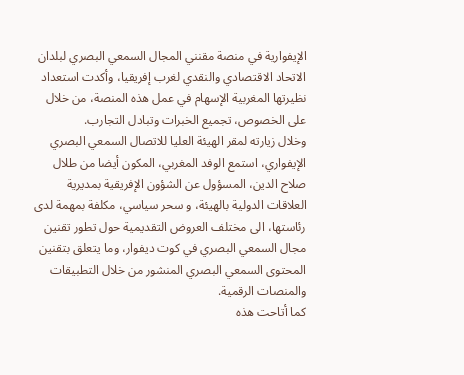الإيفوارية في منصة مقنني المجال السمعي البصري لبلدان الاتحاد الاقتصادي والنقدي لغرب إفريقيا، وأكدت استعداد نظيرتها المغربية الإسهام في عمل هذه المنصة، من خلال على الخصوص، تجميع الخبرات وتبادل التجارب.
وخلال زيارته لمقر الهيئة العليا للاتصال السمعي البصري الإيفواري، استمع الوفد المغربي، المكون أيضا من طلال صلاح الدين، المسؤول عن الشؤون الإفريقية بمديرية العلاقات الدولية بالهيئة، و سحر سياسي، مكلفة بمهمة لدى رئاستها، الى مختلف العروض التقديمية حول تطور تقنين مجال السمعي البصري في كوت ديفوار، وما يتعلق بتقنين المحتوى السمعي البصري المنشور من خلال التطبيقات والمنصات الرقمية.
كما أتاحت هذه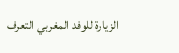الزيارة للوفد المغربي التعرف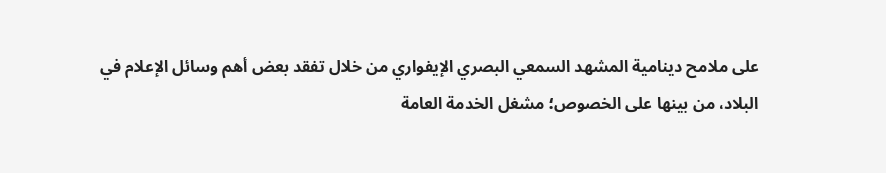على ملامح دينامية المشهد السمعي البصري الإيفواري من خلال تفقد بعض أهم وسائل الإعلام في البلاد، من بينها على الخصوص؛ مشغل الخدمة العامة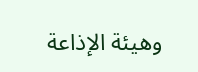وهيئة الإذاعة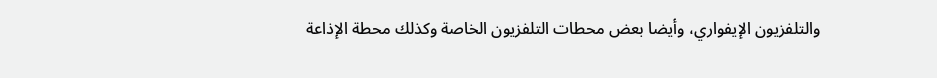والتلفزيون الإيفواري، وأيضا بعض محطات التلفزيون الخاصة وكذلك محطة الإذاعة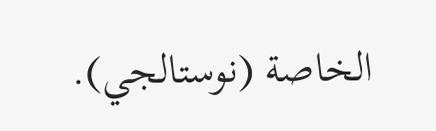الخاصة (نوستالجي).